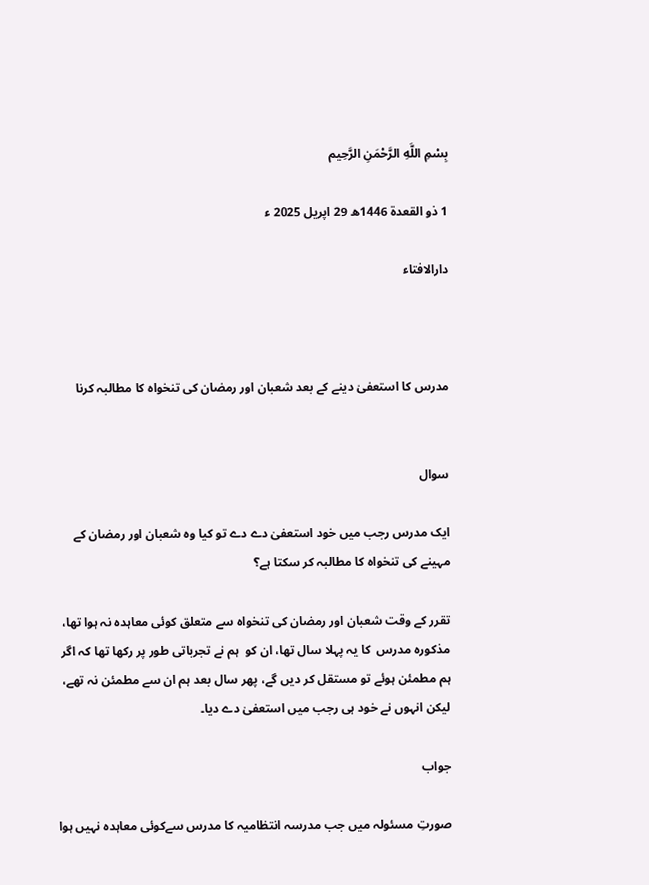بِسْمِ اللَّهِ الرَّحْمَنِ الرَّحِيم

1 ذو القعدة 1446ھ 29 اپریل 2025 ء

دارالافتاء



مدرس کا استعفیٰ دینے کے بعد شعبان اور رمضان کی تنخواہ کا مطالبہ کرنا


سوال

ایک مدرس رجب میں خود استعفیٰ دے دے تو کیا وہ شعبان اور رمضان کے مہینے کی تنخواہ کا مطالبہ کر سکتا ہے؟

تقرر کے وقت شعبان اور رمضان کی تنخواہ سے متعلق کوئی معاہدہ نہ ہوا تھا، مذکورہ مدرس  کا یہ پہلا سال تھا، ان کو  ہم نے تجرباتی طور پر رکھا تھا کہ اگر ہم مطمئن ہوئے تو مستقل کر دیں گے، پھر سال بعد ہم ان سے مطمئن نہ تھے، لیکن انہوں نے خود ہی رجب میں استعفیٰ دے دیا۔

جواب

صورتِ مسئولہ میں جب مدرسہ انتظامیہ کا مدرس سےکوئی معاہدہ نہیں ہوا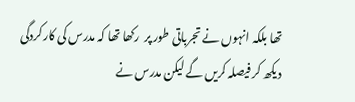تھا بلکہ انہوں نے تجرباتی طور پر  رکھا تھا کہ مدرس کی کارکردگی دیکھ کر فیصلہ کریں گے لیکن مدرس نے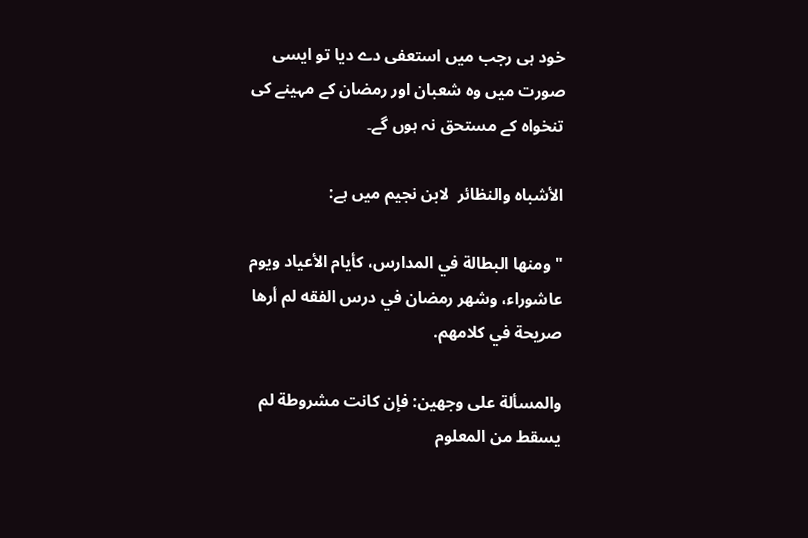خود ہی رجب میں استعفی دے دیا تو ایسی صورت میں وہ شعبان اور رمضان کے مہینے کی تنخواہ کے مستحق نہ ہوں گے۔

الأشباه والنظائر  لابن نجيم میں ہے:

"ومنها البطالة في المدارس، كأيام الأعياد ويوم عاشوراء، وشهر رمضان في درس الفقه لم أرها صريحة في كلامهم.

والمسألة على وجهين: فإن كانت مشروطة لم يسقط من المعلوم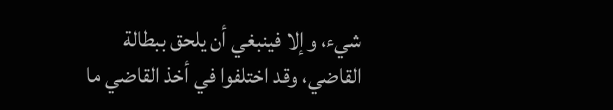شيء، وإلا فينبغي أن يلحق ببطالة القاضي، وقد اختلفوا في أخذ القاضي ما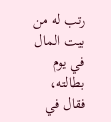رتب له من بيت المال في يوم بطالته، فقال في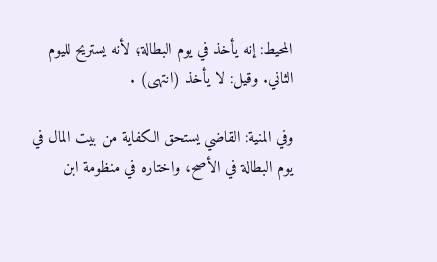المحيط: إنه يأخذ في يوم البطالة؛ لأنه يستريح لليوم الثاني. وقيل: لا يأخذ (انتهى) .

وفي المنية: القاضي يستحق الكفاية من بيت المال في يوم البطالة في الأصح، واختاره في منظومة ابن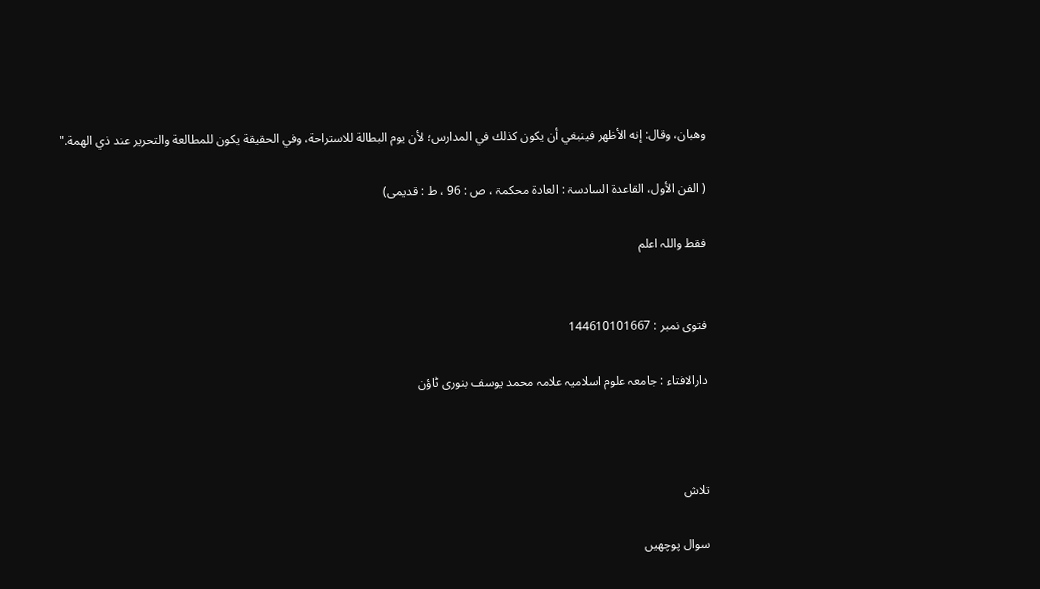وهبان، وقال: إنه الأظهر فينبغي أن يكون كذلك في المدارس؛ لأن يوم البطالة للاستراحة، وفي الحقيقة يكون للمطالعة والتحرير عند ذي الهمة."

( الفن الأول، القاعدۃ السادسۃ : العادۃ محکمۃ ، ص : 96 ، ط : قدیمی)

فقط واللہ اعلم


فتوی نمبر : 144610101667

دارالافتاء : جامعہ علوم اسلامیہ علامہ محمد یوسف بنوری ٹاؤن



تلاش

سوال پوچھیں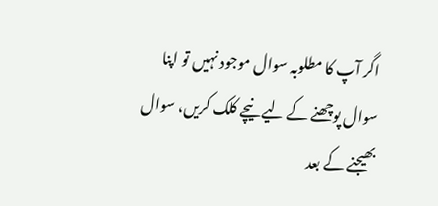اگر آپ کا مطلوبہ سوال موجود نہیں تو اپنا سوال پوچھنے کے لیے نیچے کلک کریں، سوال بھیجنے کے بعد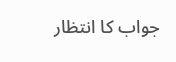جواب کا انتظار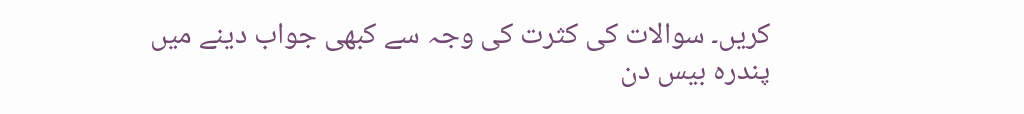کریں۔ سوالات کی کثرت کی وجہ سے کبھی جواب دینے میں پندرہ بیس دن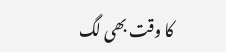کا وقت بھی لگ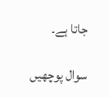جاتا ہے۔

سوال پوچھیں